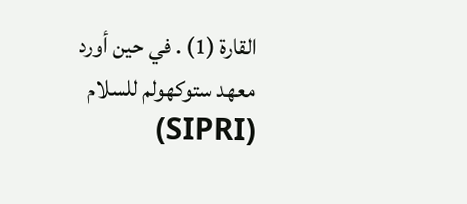القارة (1) . في حين أورد معهد ستوكهولم للسلام (SIPRI)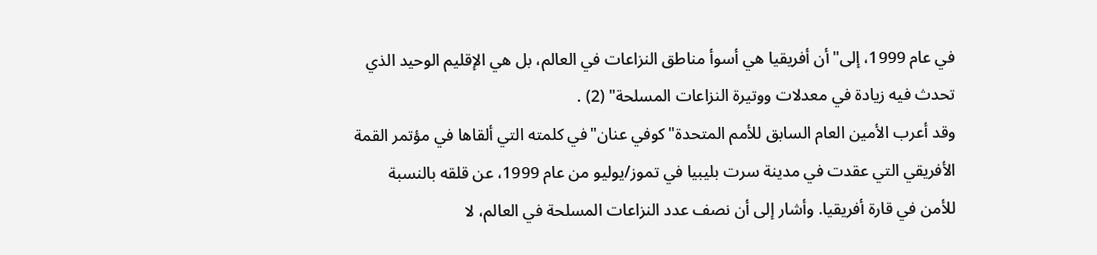في عام 1999، إلى"أن أفريقيا هي أسوأ مناطق النزاعات في العالم، بل هي الإقليم الوحيد الذي تحدث فيه زيادة في معدلات ووتيرة النزاعات المسلحة" (2) .
وقد أعرب الأمين العام السابق للأمم المتحدة"كوفي عنان"في كلمته التي ألقاها في مؤتمر القمة الأفريقي التي عقدت في مدينة سرت بليبيا في تموز/يوليو من عام 1999، عن قلقه بالنسبة للأمن في قارة أفريقيا. وأشار إلى أن نصف عدد النزاعات المسلحة في العالم، لا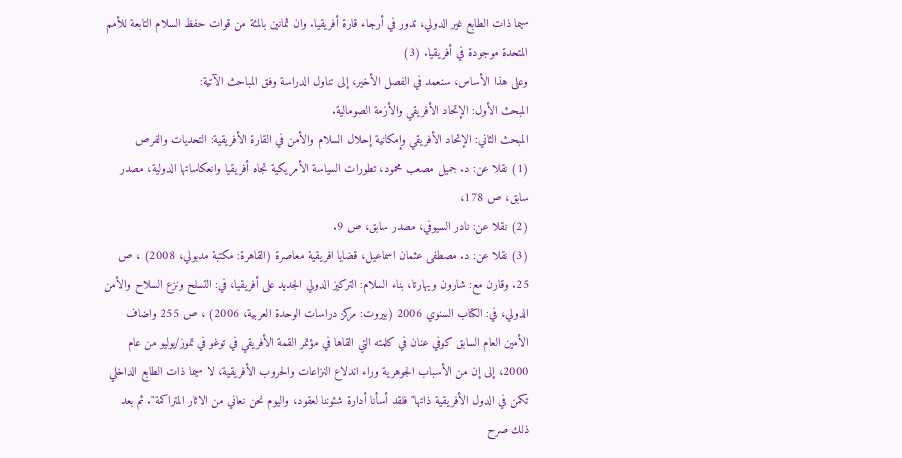سيما ذات الطابع غير الدولي، تدور في أرجاء قارة أفريقيا. وان ثمانين بالمئة من قوات حفظ السلام التابعة للأمم المتحدة موجودة في أفريقيا. (3)
وعلى هذا الأساس، سنعمد في الفصل الأخير، إلى تناول الدراسة وفق المباحث الآتية:
المبحث الأول: الإتحاد الأفريقي والأزمة الصومالية.
المبحث الثاني: الإتحاد الأفريقي وإمكانية إحلال السلام والأمن في القارة الأفريقية: التحديات والفرص
(1) نقلا عن: د. جميل مصعب محمود، تطورات السياسة الأمريكية تجاه أفريقيا وانعكاساتها الدولية، مصدر سابق، ص 178،
(2) نقلا عن: نادر السيوفي، مصدر سابق، ص 9.
(3) نقلا عن: د. مصطفى عثمان اسماعيل، قضايا افريقية معاصرة (القاهرة: مکتبة مدبولي، 2008) ، ص 25. وقارن مع: شارون ويهارتا، بناء السلام: التركيز الدولي الجديد على أفريقيا، في: التسلح ونزع السلاح والأمن الدولي، في: الكتاب السنوي 2006 (بيروت: مركز دراسات الوحدة العربية، 2006) ، ص 255 واضاف الأمين العام السابق كوفي عنان في كلمته التي القاها في مؤتمر القمة الأفريقي في توغو في تموز/يوليو من عام 2000، إلى إن من الأسباب الجوهرية وراء اندلاع النزاعات والحروب الأفريقية، لا سيما ذات الطابع الداخلي تكمن في الدول الأفريقية ذاتها"فلقد أسأنا أدارة شئوننا لعقود، واليوم نحن نعاني من الاثار المتراكمة". ثم بعد ذلك صرح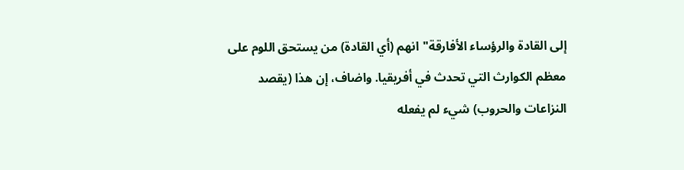إلى القادة والرؤساء الأفارقة"انهم (أي القادة) من يستحق اللوم على معظم الكوارث التي تحدث في أفريقيا. واضاف، إن هذا (يقصد النزاعات والحروب) شيء لم يفعله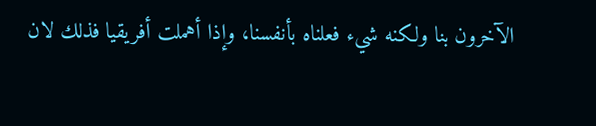الآخرون بنا ولكنه شيء فعلناه بأنفسنا، وإذا أهملت أفريقيا فذلك لان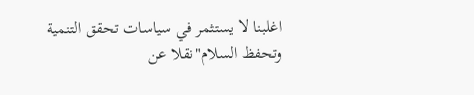اغلبنا لا يستثمر في سياسات تحقق التنمية وتحفظ السلام"نقلا عن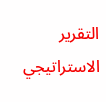التقرير الاستراتيجي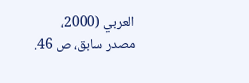العربي (2000، مصدر سابق، ص 46.